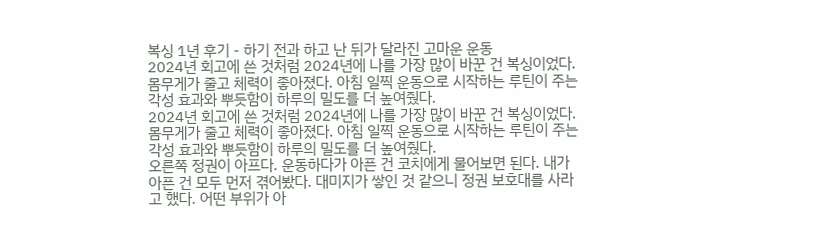복싱 1년 후기 - 하기 전과 하고 난 뒤가 달라진 고마운 운동
2024년 회고에 쓴 것처럼 2024년에 나를 가장 많이 바꾼 건 복싱이었다. 몸무게가 줄고 체력이 좋아졌다. 아침 일찍 운동으로 시작하는 루틴이 주는 각성 효과와 뿌듯함이 하루의 밀도를 더 높여줬다.
2024년 회고에 쓴 것처럼 2024년에 나를 가장 많이 바꾼 건 복싱이었다. 몸무게가 줄고 체력이 좋아졌다. 아침 일찍 운동으로 시작하는 루틴이 주는 각성 효과와 뿌듯함이 하루의 밀도를 더 높여줬다.
오른쪽 정권이 아프다. 운동하다가 아픈 건 코치에게 물어보면 된다. 내가 아픈 건 모두 먼저 겪어봤다. 대미지가 쌓인 것 같으니 정권 보호대를 사라고 했다. 어떤 부위가 아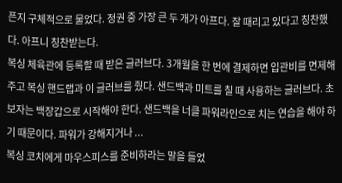픈지 구체적으로 물었다. 정권 중 가장 큰 두 개가 아프다. 잘 때리고 있다고 칭찬했다. 아프니 칭찬받는다.
복싱 체육관에 등록할 때 받은 글러브다. 3개월을 한 번에 결제하면 입관비를 면제해 주고 복싱 핸드랩과 이 글러브를 줬다. 샌드백과 미트를 칠 때 사용하는 글러브다. 초보자는 백장갑으로 시작해야 한다. 샌드백을 너클 파워라인으로 치는 연습을 해야 하기 때문이다. 파워가 강해지거나 ...
복싱 코치에게 마우스피스를 준비하라는 말을 들었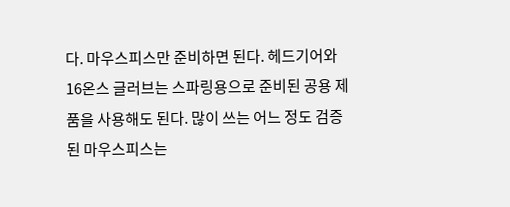다. 마우스피스만 준비하면 된다. 헤드기어와 16온스 글러브는 스파링용으로 준비된 공용 제품을 사용해도 된다. 많이 쓰는 어느 정도 검증된 마우스피스는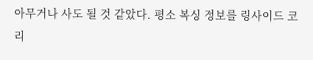아무거나 사도 될 것 같았다. 평소 복싱 정보를 링사이드 코리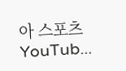아 스포츠 YouTub...